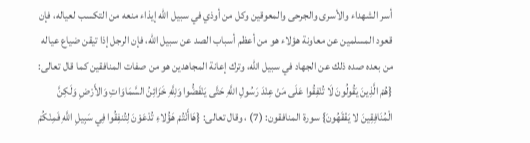أسر الشهداء والأسرى والجرحى والمعوقين وكل من أوذي في سبيل الله إيذاء منعه من التكسب لعياله، فإن قعود المسلمين عن معاونة هؤلاء هو من أعظم أسباب الصد عن سبيل الله، فإن الرجل إذا تيقن ضياع عياله من بعده صده ذلك عن الجهاد في سبيل الله، وترك إعانة المجاهدين هو من صفات المنافقين كما قال تعالى: {هُمْ الَّذِينَ يَقُولُونَ لَا تُنْفِقُوا عَلَى مَنْ عِنْدَ رَسُولِ اللَّهِ حَتَّى يَنْفَضُّوا وَلِلَّهِ خَزَائِنُ السَّمَاوَاتِ وَالأَرْضِ وَلَكِنَّ الْمُنَافِقِينَ لا يَفْقَهُونَ} سورة المنافقون: (7) ، وقال تعالى: {هَاأَنْتُمْ هَؤُلاءِ تُدْعَوْنَ لِتُنفِقُوا فِي سَبِيلِ اللَّهِ فَمِنْكُمْ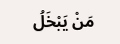مَنْ يَبْخَلُ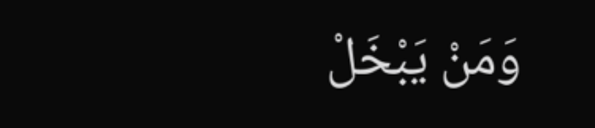وَمَنْ يَبْخَلْ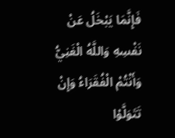فَإِنَّمَا يَبْخَلُ عَنْ نَفْسِهِ وَاللَّهُ الْغَنِيُّ وَأَنْتُمْ الْفُقَرَاءُ وَإِنْ تَتَوَلَّوْا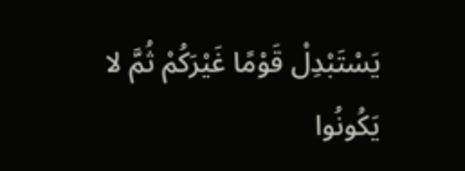يَسْتَبْدِلْ قَوْمًا غَيْرَكُمْ ثُمَّ لا يَكُونُوا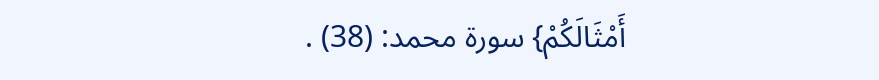أَمْثَالَكُمْ} سورة محمد: (38) .